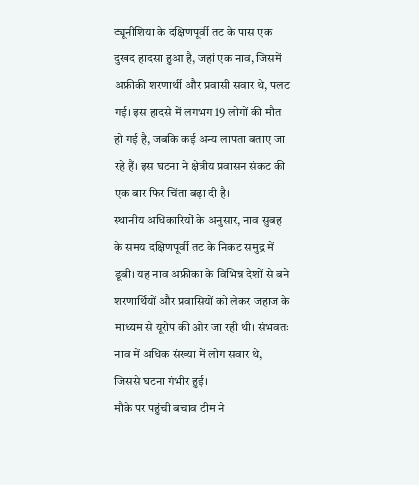ट्यूनीशिया के दक्षिणपूर्वी तट के पास एक दुखद हादसा हुआ है, जहां एक नाव, जिसमें अफ्रीकी शरणार्थी और प्रवासी सवार थे, पलट गई। इस हादसे में लगभग 19 लोगों की मौत हो गई है, जबकि कई अन्य लापता बताए जा रहे हैं। इस घटना ने क्षेत्रीय प्रवासन संकट की एक बार फिर चिंता बढ़ा दी है।
स्थानीय अधिकारियों के अनुसार, नाव सुबह के समय दक्षिणपूर्वी तट के निकट समुद्र में डूबी। यह नाव अफ्रीका के विभिन्न देशों से बने शरणार्थियों और प्रवासियों को लेकर जहाज के माध्यम से यूरोप की ओर जा रही थी। संभवतः नाव में अधिक संख्या में लोग सवार थे, जिससे घटना गंभीर हुई।
मौके पर पहुंची बचाव टीम ने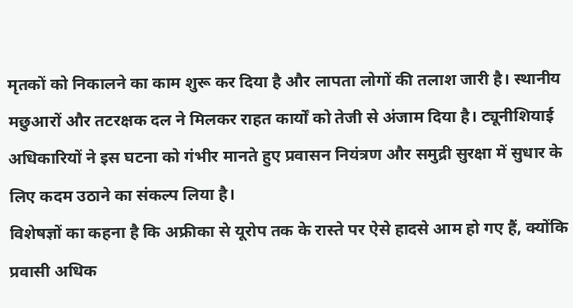मृतकों को निकालने का काम शुरू कर दिया है और लापता लोगों की तलाश जारी है। स्थानीय मछुआरों और तटरक्षक दल ने मिलकर राहत कार्यों को तेजी से अंजाम दिया है। ट्यूनीशियाई अधिकारियों ने इस घटना को गंभीर मानते हुए प्रवासन नियंत्रण और समुद्री सुरक्षा में सुधार के लिए कदम उठाने का संकल्प लिया है।
विशेषज्ञों का कहना है कि अफ्रीका से यूरोप तक के रास्ते पर ऐसे हादसे आम हो गए हैं, क्योंकि प्रवासी अधिक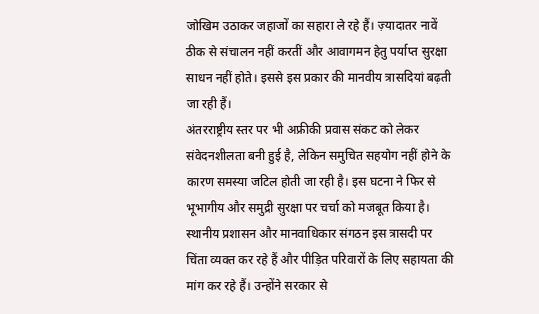जोखिम उठाकर जहाजों का सहारा ले रहे हैं। ज़्यादातर नावें ठीक से संचालन नहीं करतीं और आवागमन हेतु पर्याप्त सुरक्षा साधन नहीं होते। इससे इस प्रकार की मानवीय त्रासदियां बढ़ती जा रही हैं।
अंतरराष्ट्रीय स्तर पर भी अफ्रीकी प्रवास संकट को लेकर संवेदनशीलता बनी हुई है, लेकिन समुचित सहयोग नहीं होने के कारण समस्या जटिल होती जा रही है। इस घटना ने फिर से भूभागीय और समुद्री सुरक्षा पर चर्चा को मजबूत किया है।
स्थानीय प्रशासन और मानवाधिकार संगठन इस त्रासदी पर चिंता व्यक्त कर रहे हैं और पीड़ित परिवारों के लिए सहायता की मांग कर रहे हैं। उन्होंने सरकार से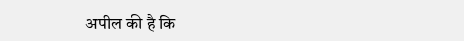अपील की है कि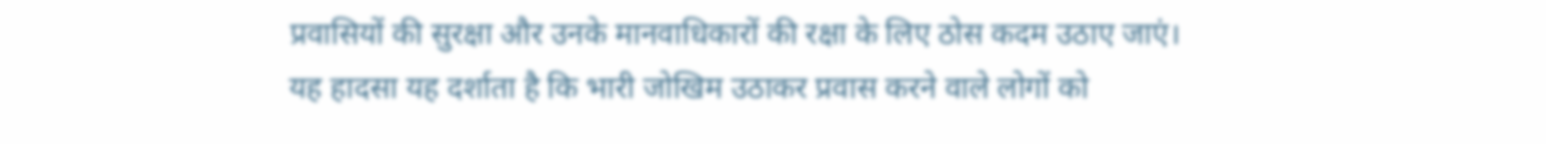प्रवासियों की सुरक्षा और उनके मानवाधिकारों की रक्षा के लिए ठोस कदम उठाए जाएं।
यह हादसा यह दर्शाता है कि भारी जोखिम उठाकर प्रवास करने वाले लोगों को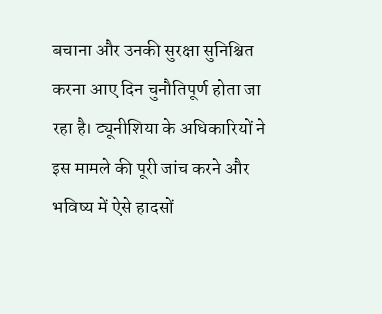बचाना और उनकी सुरक्षा सुनिश्चित करना आए दिन चुनौतिपूर्ण होता जा रहा है। ट्यूनीशिया के अधिकारियों ने इस मामले की पूरी जांच करने और भविष्य में ऐसे हादसों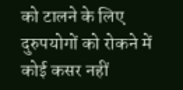को टालने के लिए दुरुपयोगों को रोकने में कोई कसर नहीं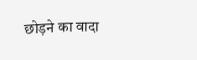छोड़ने का वादा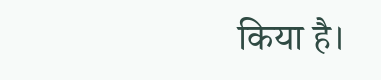किया है।